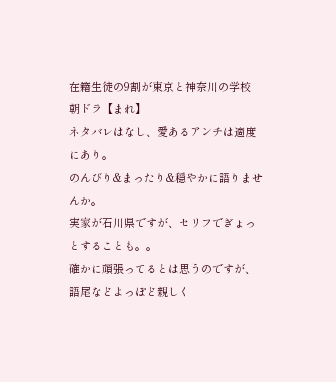在籍生徒の9割が東京と神奈川の学校
朝ドラ【まれ】
ネタバレはなし、愛あるアンチは適度にあり。
のんびり&まったり&穏やかに語りませんか。
実家が石川県ですが、セリフでぎょっとすることも。。
確かに頑張ってるとは思うのですが、語尾などよっぽど親しく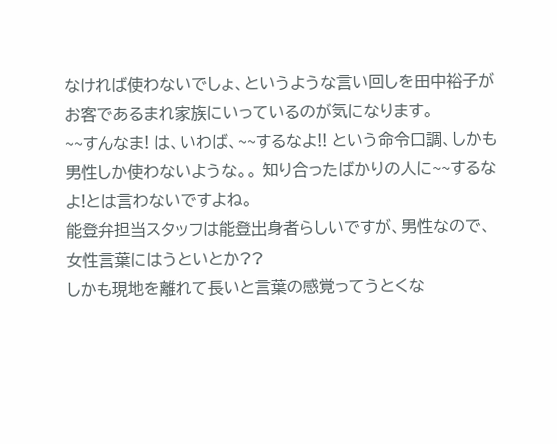なければ使わないでしょ、というような言い回しを田中裕子がお客であるまれ家族にいっているのが気になります。
~~すんなま! は、いわば、~~するなよ!! という命令口調、しかも男性しか使わないような。。 知り合ったばかりの人に~~するなよ!とは言わないですよね。
能登弁担当スタッフは能登出身者らしいですが、男性なので、女性言葉にはうといとか??
しかも現地を離れて長いと言葉の感覚ってうとくな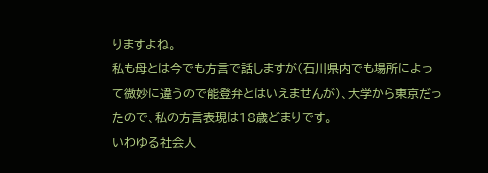りますよね。
私も母とは今でも方言で話しますが(石川県内でも場所によって微妙に違うので能登弁とはいえませんが)、大学から東京だったので、私の方言表現は18歳どまりです。
いわゆる社会人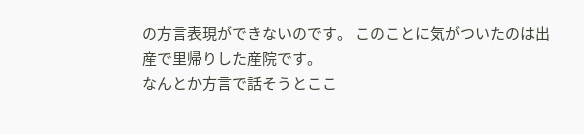の方言表現ができないのです。 このことに気がついたのは出産で里帰りした産院です。
なんとか方言で話そうとここ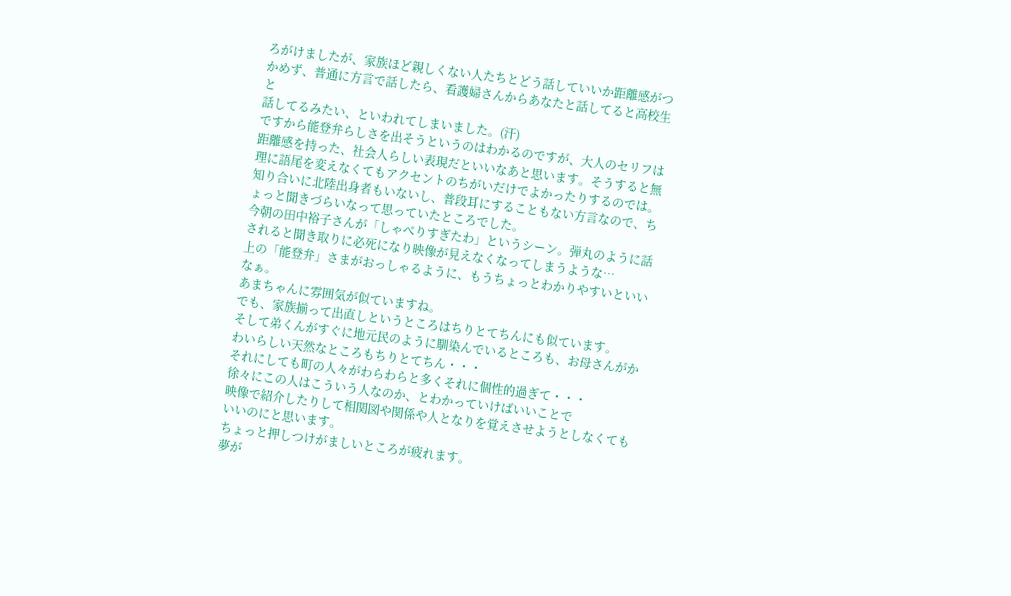ろがけましたが、家族ほど親しくない人たちとどう話していいか距離感がつかめず、普通に方言で話したら、看護婦さんからあなたと話してると高校生と
話してるみたい、といわれてしまいました。(汗)
ですから能登弁らしさを出そうというのはわかるのですが、大人のセリフは距離感を持った、社会人らしい表現だといいなあと思います。そうすると無理に語尾を変えなくてもアクセントのちがいだけでよかったりするのでは。
知り合いに北陸出身者もいないし、普段耳にすることもない方言なので、ちょっと聞きづらいなって思っていたところでした。
今朝の田中裕子さんが「しゃべりすぎたわ」というシーン。弾丸のように話されると聞き取りに必死になり映像が見えなくなってしまうような…
上の「能登弁」さまがおっしゃるように、もうちょっとわかりやすいといいなぁ。
あまちゃんに雰囲気が似ていますね。
でも、家族揃って出直しというところはちりとてちんにも似ています。
そして弟くんがすぐに地元民のように馴染んでいるところも、お母さんがかわいらしい天然なところもちりとてちん・・・
それにしても町の人々がわらわらと多くそれに個性的過ぎて・・・
徐々にこの人はこういう人なのか、とわかっていけばいいことで
映像で紹介したりして相関図や関係や人となりを覚えさせようとしなくてもいいのにと思います。
ちょっと押しつけがましいところが疲れます。
夢が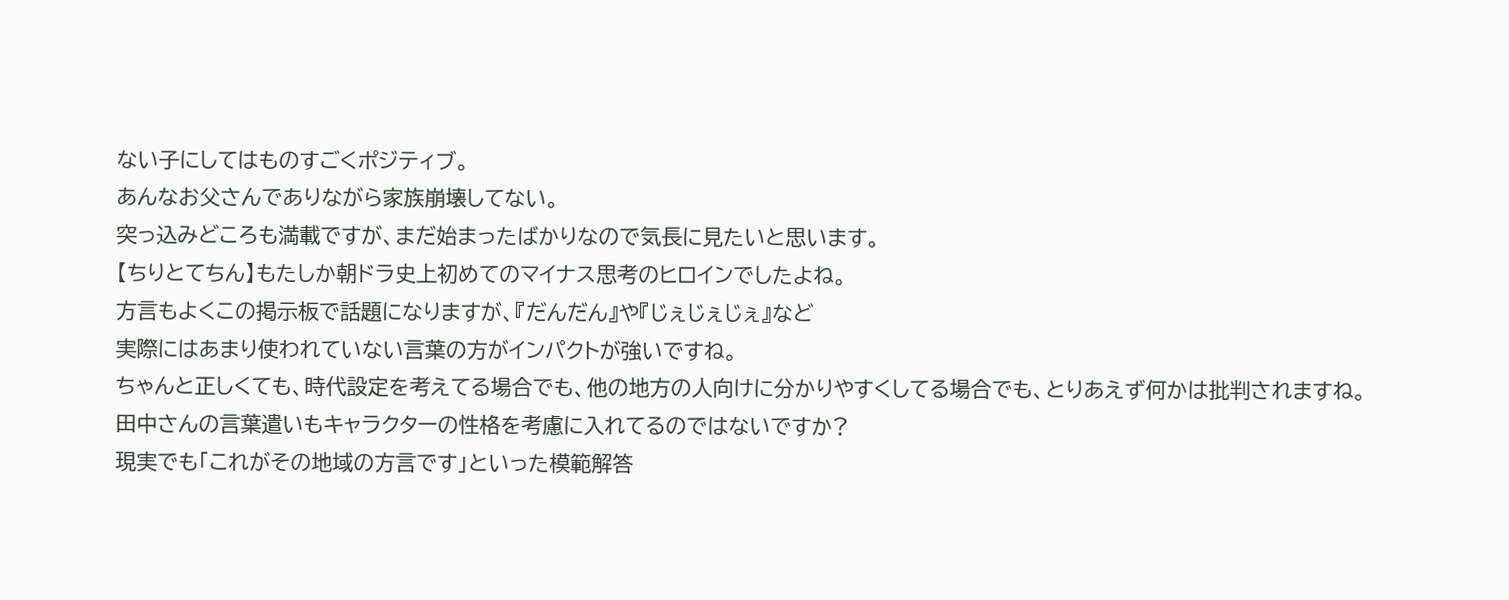ない子にしてはものすごくポジティブ。
あんなお父さんでありながら家族崩壊してない。
突っ込みどころも満載ですが、まだ始まったばかりなので気長に見たいと思います。
【ちりとてちん】もたしか朝ドラ史上初めてのマイナス思考のヒロインでしたよね。
方言もよくこの掲示板で話題になりますが、『だんだん』や『じぇじぇじぇ』など
実際にはあまり使われていない言葉の方がインパクトが強いですね。
ちゃんと正しくても、時代設定を考えてる場合でも、他の地方の人向けに分かりやすくしてる場合でも、とりあえず何かは批判されますね。
田中さんの言葉遣いもキャラクターの性格を考慮に入れてるのではないですか?
現実でも「これがその地域の方言です」といった模範解答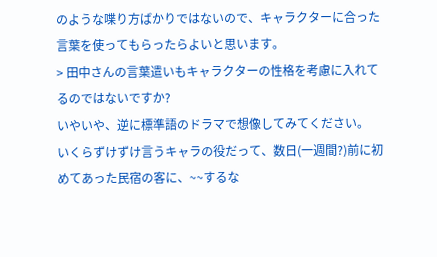のような喋り方ばかりではないので、キャラクターに合った言葉を使ってもらったらよいと思います。
> 田中さんの言葉遣いもキャラクターの性格を考慮に入れてるのではないですか?
いやいや、逆に標準語のドラマで想像してみてください。
いくらずけずけ言うキャラの役だって、数日(一週間?)前に初めてあった民宿の客に、~~するな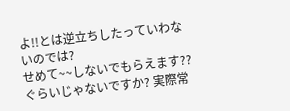よ!!とは逆立ちしたっていわないのでは?
せめて~~しないでもらえます??ぐらいじゃないですか? 実際常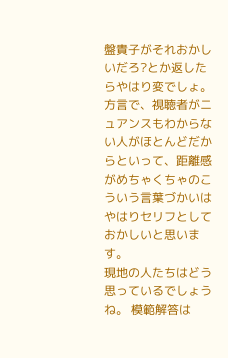盤貴子がそれおかしいだろ?とか返したらやはり変でしょ。
方言で、視聴者がニュアンスもわからない人がほとんどだからといって、距離感がめちゃくちゃのこういう言葉づかいはやはりセリフとしておかしいと思います。
現地の人たちはどう思っているでしょうね。 模範解答は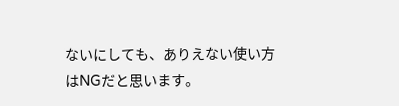ないにしても、ありえない使い方はNGだと思います。